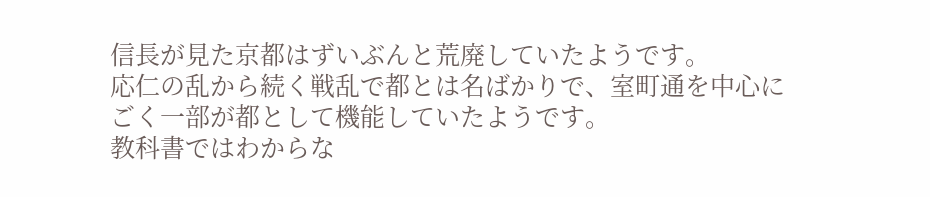信長が見た京都はずいぶんと荒廃していたようです。
応仁の乱から続く戦乱で都とは名ばかりで、室町通を中心に
ごく一部が都として機能していたようです。
教科書ではわからな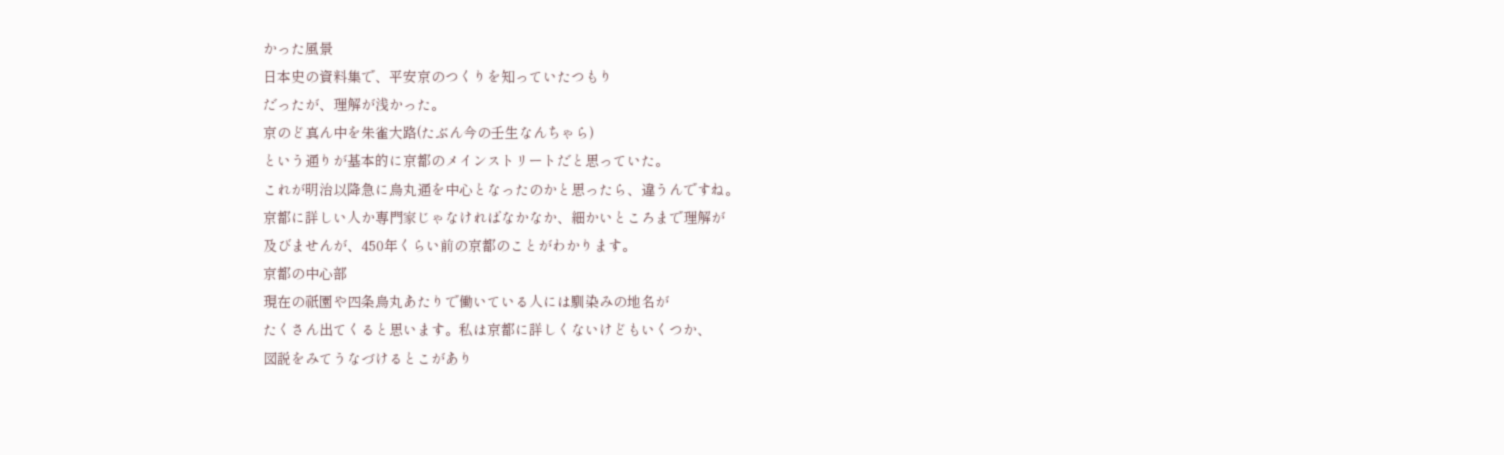かった風景
日本史の資料集で、平安京のつくりを知っていたつもり
だったが、理解が浅かった。
京のど真ん中を朱雀大路(たぶん今の壬生なんちゃら)
という通りが基本的に京都のメインストリートだと思っていた。
これが明治以降急に烏丸通を中心となったのかと思ったら、違うんですね。
京都に詳しい人か専門家じゃなければなかなか、細かいところまで理解が
及びませんが、450年くらい前の京都のことがわかります。
京都の中心部
現在の祇園や四条烏丸あたりで働いている人には馴染みの地名が
たくさん出てくると思います。私は京都に詳しくないけどもいくつか、
図説をみてうなづけるとこがあり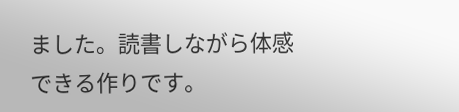ました。読書しながら体感できる作りです。